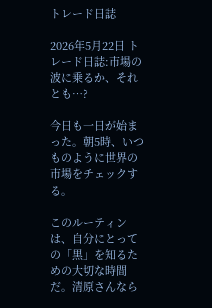トレード日誌

2026年5月22日 トレード日誌:市場の波に乗るか、それとも…?

今日も一日が始まった。朝5時、いつものように世界の市場をチェックする。

このルーティンは、自分にとっての「黒」を知るための大切な時間だ。清原さんなら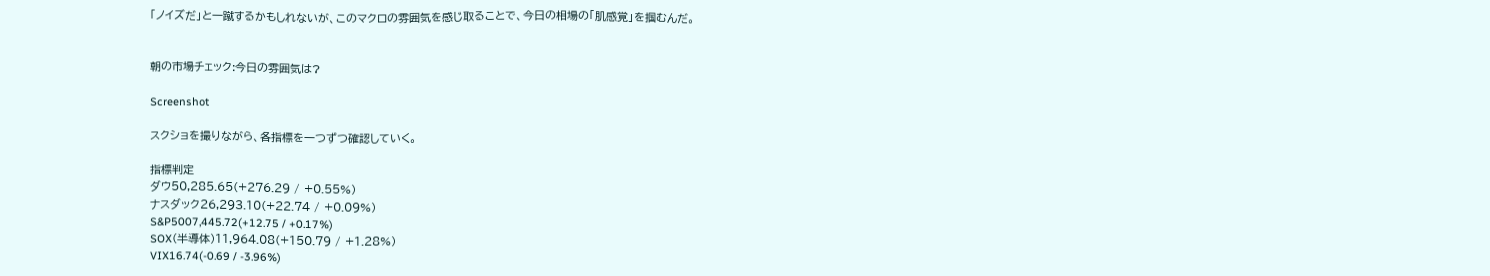「ノイズだ」と一蹴するかもしれないが、このマクロの雰囲気を感じ取ることで、今日の相場の「肌感覚」を掴むんだ。


朝の市場チェック:今日の雰囲気は?

Screenshot

スクショを撮りながら、各指標を一つずつ確認していく。

指標判定
ダウ50,285.65(+276.29 / +0.55%)
ナスダック26,293.10(+22.74 / +0.09%)
S&P5007,445.72(+12.75 / +0.17%)
SOX(半導体)11,964.08(+150.79 / +1.28%)
VIX16.74(-0.69 / -3.96%)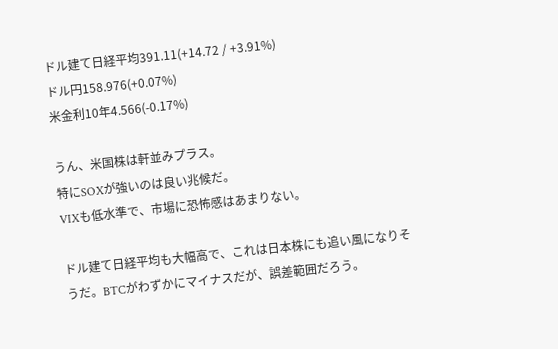ドル建て日経平均391.11(+14.72 / +3.91%)
ドル円158.976(+0.07%)
米金利10年4.566(-0.17%)

うん、米国株は軒並みプラス。
特にSOXが強いのは良い兆候だ。
VIXも低水準で、市場に恐怖感はあまりない。

ドル建て日経平均も大幅高で、これは日本株にも追い風になりそうだ。BTCがわずかにマイナスだが、誤差範囲だろう。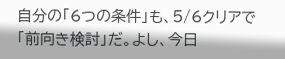自分の「6つの条件」も、5/6クリアで「前向き検討」だ。よし、今日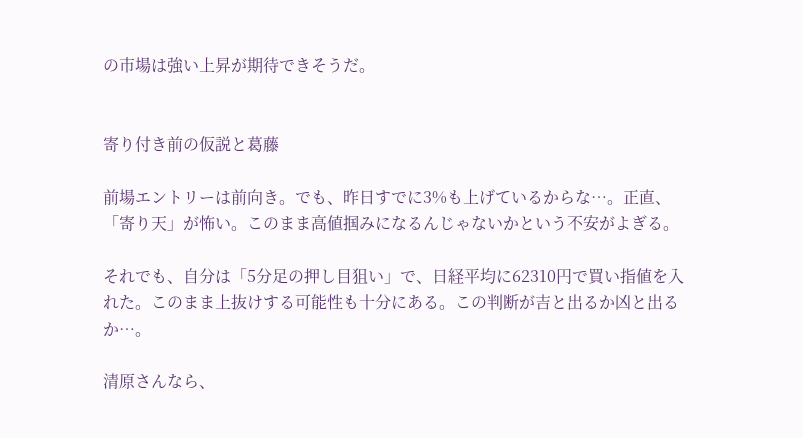の市場は強い上昇が期待できそうだ。


寄り付き前の仮説と葛藤

前場エントリーは前向き。でも、昨日すでに3%も上げているからな…。正直、「寄り天」が怖い。このまま高値掴みになるんじゃないかという不安がよぎる。

それでも、自分は「5分足の押し目狙い」で、日経平均に62310円で買い指値を入れた。このまま上抜けする可能性も十分にある。この判断が吉と出るか凶と出るか…。

清原さんなら、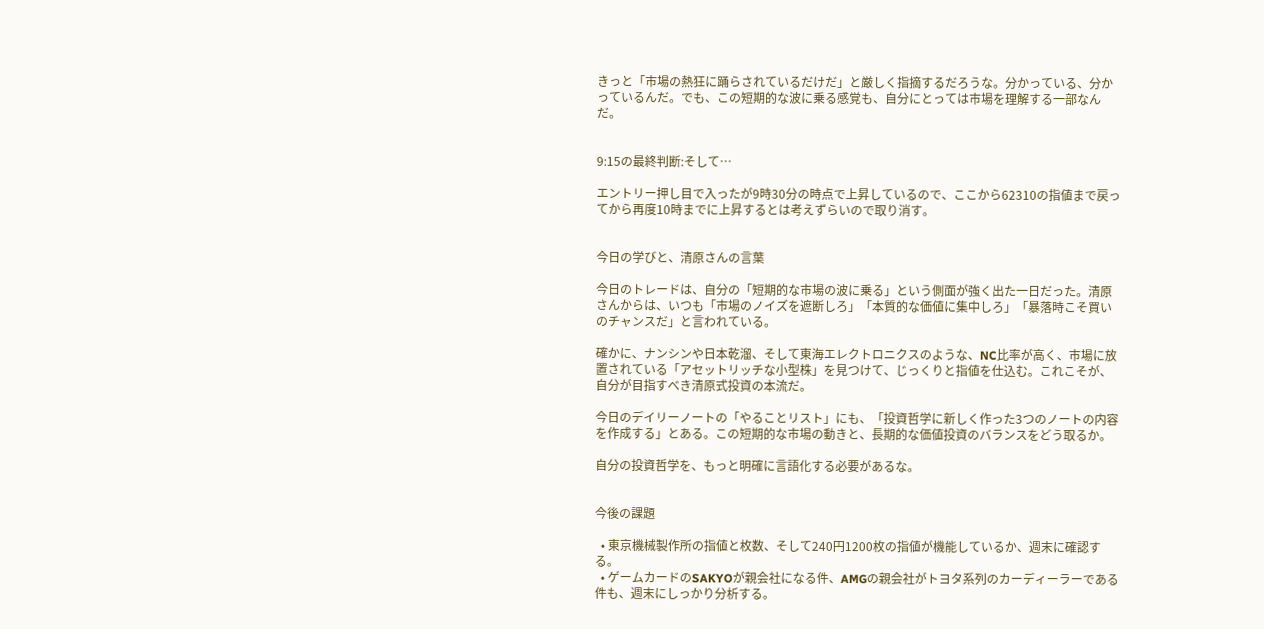きっと「市場の熱狂に踊らされているだけだ」と厳しく指摘するだろうな。分かっている、分かっているんだ。でも、この短期的な波に乗る感覚も、自分にとっては市場を理解する一部なんだ。


9:15の最終判断:そして…

エントリー押し目で入ったが9時30分の時点で上昇しているので、ここから62310の指値まで戻ってから再度10時までに上昇するとは考えずらいので取り消す。


今日の学びと、清原さんの言葉

今日のトレードは、自分の「短期的な市場の波に乗る」という側面が強く出た一日だった。清原さんからは、いつも「市場のノイズを遮断しろ」「本質的な価値に集中しろ」「暴落時こそ買いのチャンスだ」と言われている。

確かに、ナンシンや日本乾溜、そして東海エレクトロニクスのような、NC比率が高く、市場に放置されている「アセットリッチな小型株」を見つけて、じっくりと指値を仕込む。これこそが、自分が目指すべき清原式投資の本流だ。

今日のデイリーノートの「やることリスト」にも、「投資哲学に新しく作った3つのノートの内容を作成する」とある。この短期的な市場の動きと、長期的な価値投資のバランスをどう取るか。

自分の投資哲学を、もっと明確に言語化する必要があるな。


今後の課題

  • 東京機械製作所の指値と枚数、そして240円1200枚の指値が機能しているか、週末に確認する。
  • ゲームカードのSAKYOが親会社になる件、AMGの親会社がトヨタ系列のカーディーラーである件も、週末にしっかり分析する。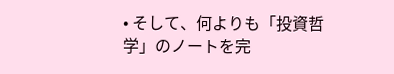• そして、何よりも「投資哲学」のノートを完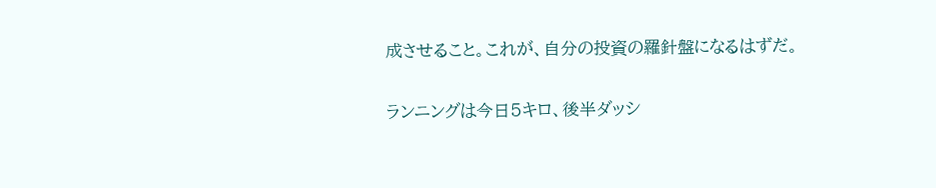成させること。これが、自分の投資の羅針盤になるはずだ。

ランニングは今日5キロ、後半ダッシ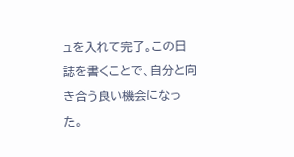ュを入れて完了。この日誌を書くことで、自分と向き合う良い機会になった。